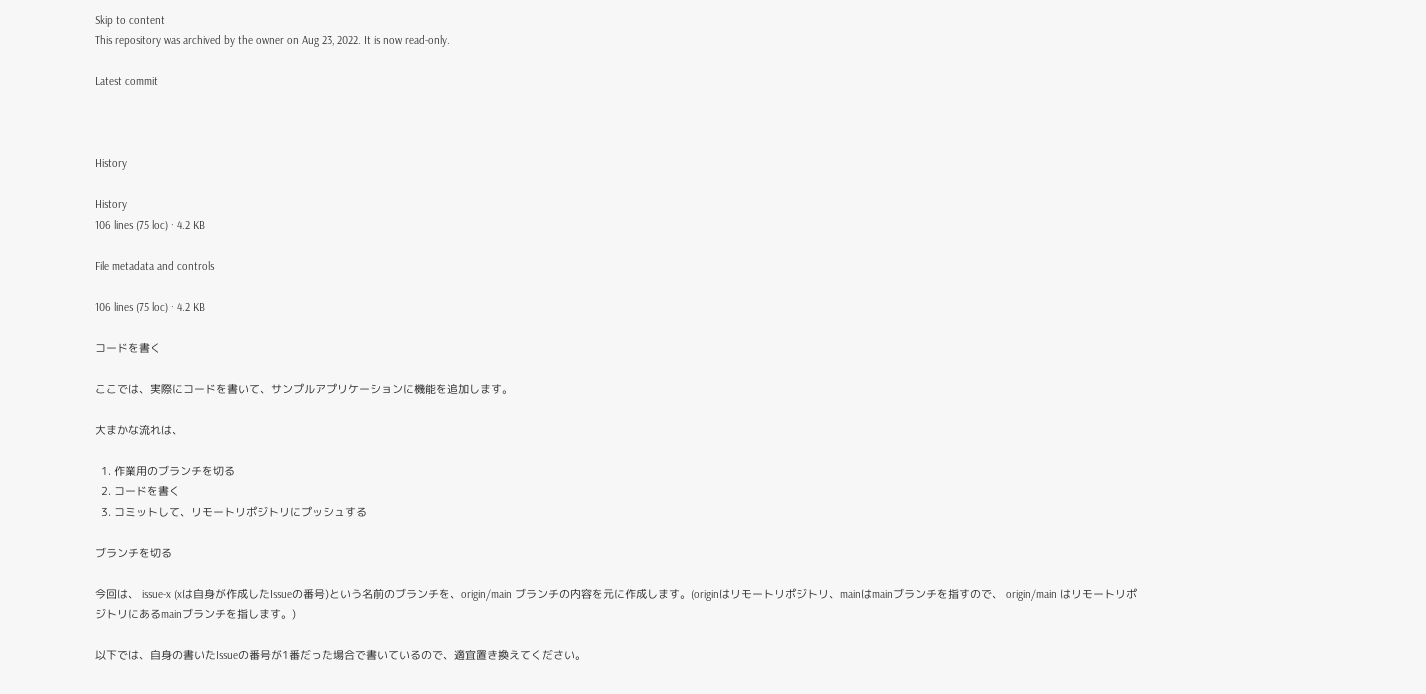Skip to content
This repository was archived by the owner on Aug 23, 2022. It is now read-only.

Latest commit



History

History
106 lines (75 loc) · 4.2 KB

File metadata and controls

106 lines (75 loc) · 4.2 KB

コードを書く

ここでは、実際にコードを書いて、サンプルアプリケーションに機能を追加します。

大まかな流れは、

  1. 作業用のブランチを切る
  2. コードを書く
  3. コミットして、リモートリポジトリにプッシュする

ブランチを切る

今回は、 issue-x (xは自身が作成したIssueの番号)という名前のブランチを、origin/main ブランチの内容を元に作成します。(originはリモートリポジトリ、mainはmainブランチを指すので、 origin/main はリモートリポジトリにあるmainブランチを指します。)

以下では、自身の書いたIssueの番号が1番だった場合で書いているので、適宜置き換えてください。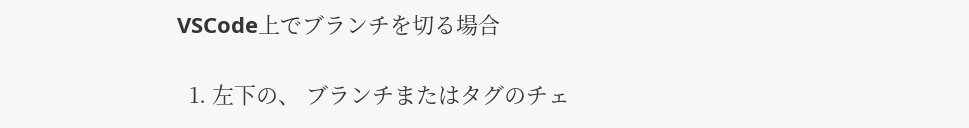VSCode上でブランチを切る場合

  1. 左下の、 ブランチまたはタグのチェ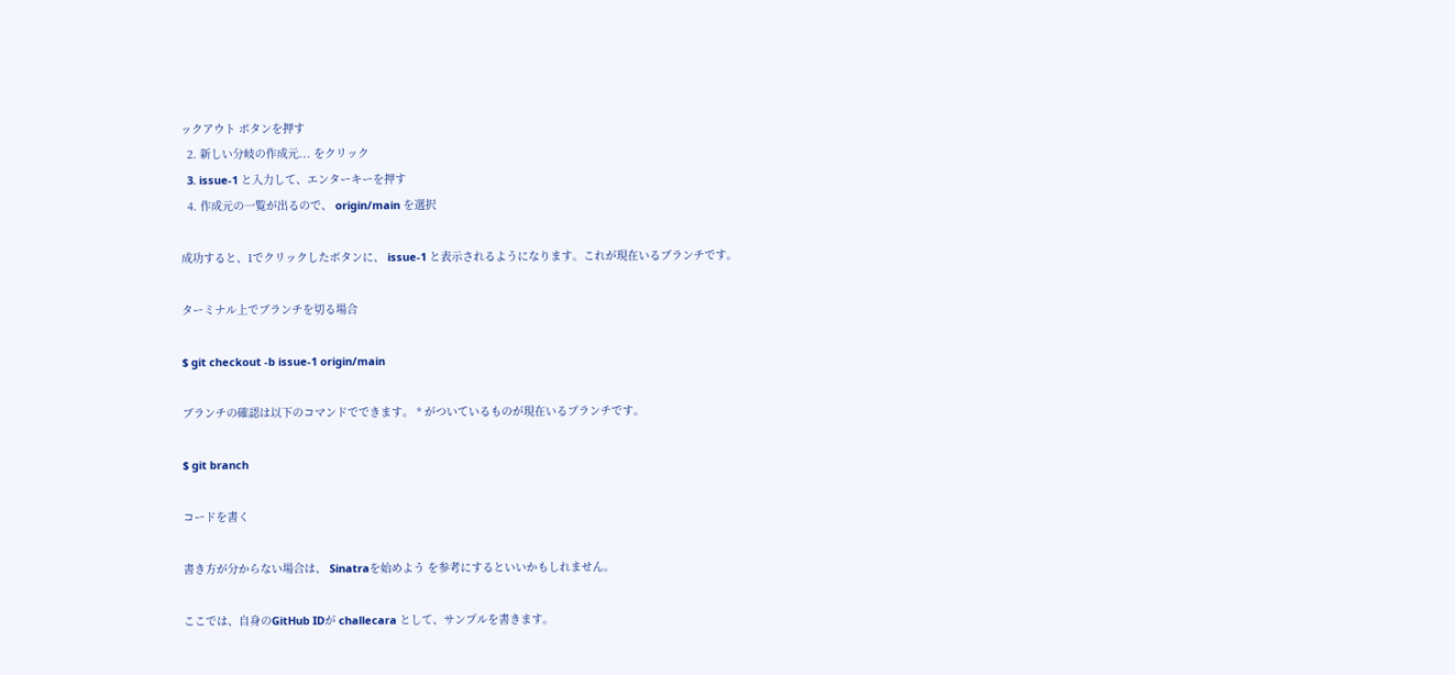ックアウト ボタンを押す
  2. 新しい分岐の作成元... をクリック
  3. issue-1 と入力して、エンターキーを押す
  4. 作成元の一覧が出るので、 origin/main を選択

成功すると、1でクリックしたボタンに、 issue-1 と表示されるようになります。これが現在いるブランチです。

ターミナル上でブランチを切る場合

$ git checkout -b issue-1 origin/main

ブランチの確認は以下のコマンドでできます。 * がついているものが現在いるブランチです。

$ git branch

コードを書く

書き方が分からない場合は、 Sinatraを始めよう を参考にするといいかもしれません。

ここでは、自身のGitHub IDが challecara として、サンプルを書きます。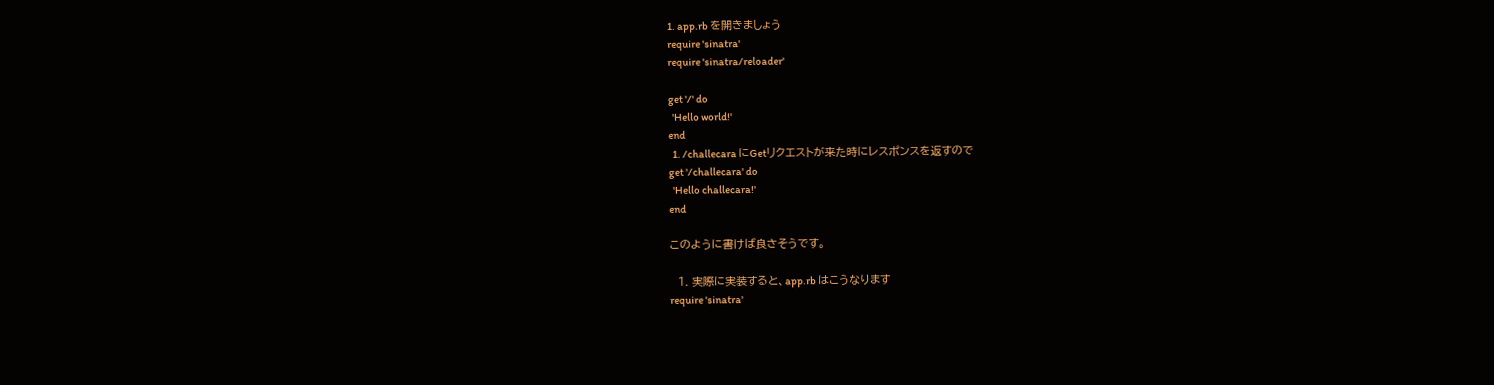1. app.rb を開きましょう
require 'sinatra'
require 'sinatra/reloader'

get '/' do
  'Hello world!'
end
  1. /challecara にGetリクエストが来た時にレスポンスを返すので
get '/challecara' do
  'Hello challecara!'
end

このように書けば良さそうです。

  1. 実際に実装すると、app.rb はこうなります
require 'sinatra'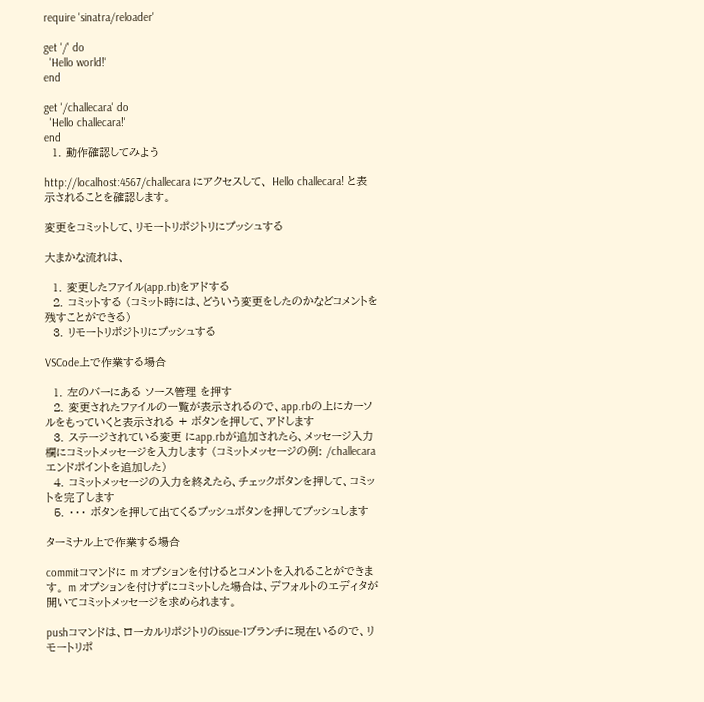require 'sinatra/reloader'

get '/' do
  'Hello world!'
end

get '/challecara' do
  'Hello challecara!'
end
  1. 動作確認してみよう

http://localhost:4567/challecara にアクセスして、 Hello challecara! と表示されることを確認します。

変更をコミットして、リモートリポジトリにプッシュする

大まかな流れは、

  1. 変更したファイル(app.rb)をアドする
  2. コミットする (コミット時には、どういう変更をしたのかなどコメントを残すことができる)
  3. リモートリポジトリにプッシュする

VSCode上で作業する場合

  1. 左のバーにある ソース管理 を押す
  2. 変更されたファイルの一覧が表示されるので、app.rbの上にカーソルをもっていくと表示される + ボタンを押して、アドします
  3. ステージされている変更 にapp.rbが追加されたら、メッセージ入力欄にコミットメッセージを入力します (コミットメッセージの例: /challecaraエンドポイントを追加した)
  4. コミットメッセージの入力を終えたら、チェックボタンを押して、コミットを完了します
  5. ・・・ ボタンを押して出てくるプッシュボタンを押してプッシュします

ターミナル上で作業する場合

commitコマンドに m オプションを付けるとコメントを入れることができます。 m オプションを付けずにコミットした場合は、デフォルトのエディタが開いてコミットメッセージを求められます。

pushコマンドは、ローカルリポジトリのissue-1ブランチに現在いるので、リモートリポ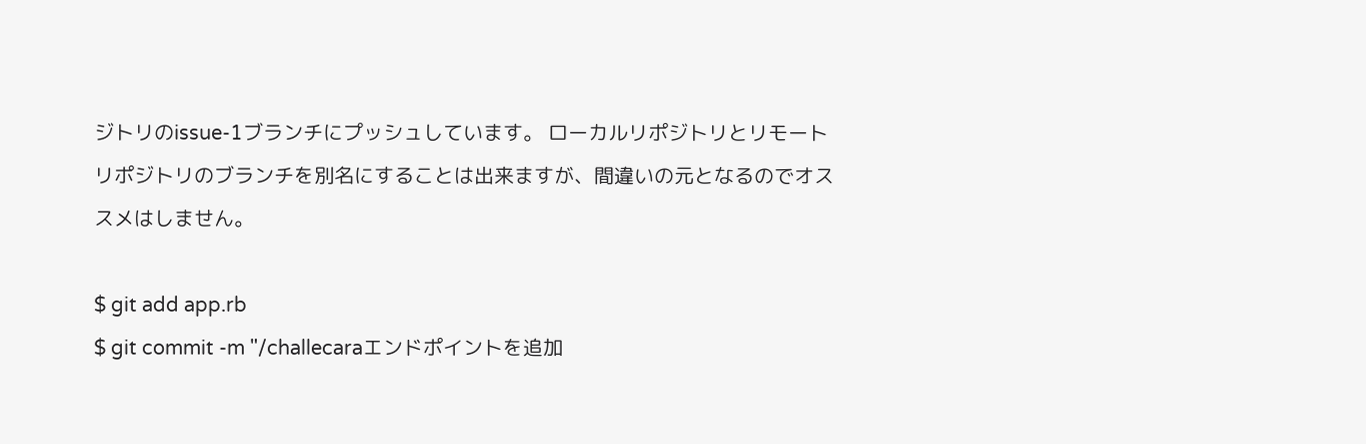ジトリのissue-1ブランチにプッシュしています。 ローカルリポジトリとリモートリポジトリのブランチを別名にすることは出来ますが、間違いの元となるのでオススメはしません。

$ git add app.rb
$ git commit -m "/challecaraエンドポイントを追加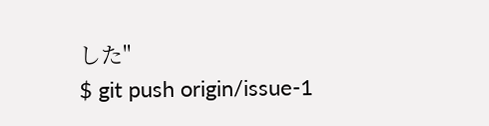した"
$ git push origin/issue-1